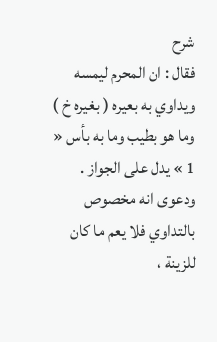شرح
فقال : ان المحرم ليمسه ويداوي به بعيره ( بغيره خ ) وما هو بطيب وما به بأس « 1 » يدل على الجواز .
ودعوى انه مخصوص بالتداوي فلا يعم ما كان للزينة ،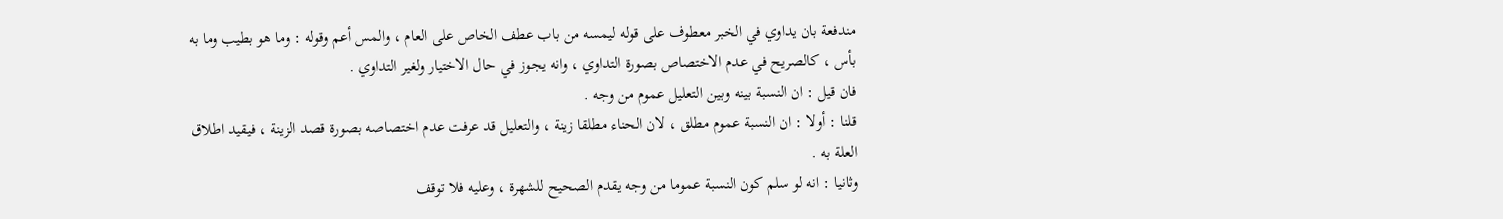مندفعة بان يداوي في الخبر معطوف على قوله ليمسه من باب عطف الخاص على العام ، والمس أعم وقوله : وما هو بطيب وما به بأس ، كالصريح في عدم الاختصاص بصورة التداوي ، وانه يجوز في حال الاختيار ولغير التداوي .
فان قيل : ان النسبة بينه وبين التعليل عموم من وجه .
قلنا : أولا : ان النسبة عموم مطلق ، لان الحناء مطلقا زينة ، والتعليل قد عرفت عدم اختصاصه بصورة قصد الزينة ، فيقيد اطلاق العلة به .
وثانيا : انه لو سلم كون النسبة عموما من وجه يقدم الصحيح للشهرة ، وعليه فلا توقف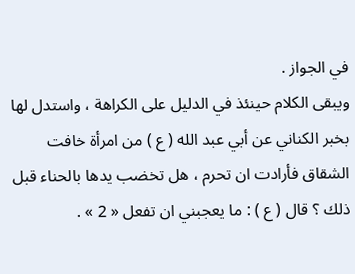في الجواز .
ويبقى الكلام حينئذ في الدليل على الكراهة ، واستدل لها بخبر الكناني عن أبي عبد الله ( ع ) من امرأة خافت الشقاق فأرادت ان تحرم ، هل تخضب يدها بالحناء قبل ذلك ؟ قال ( ع ) : ما يعجبني ان تفعل « 2 » .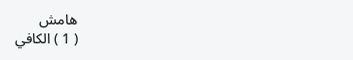هامش
( 1 ) الكافي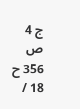ج 4 ص 356 ح 18 /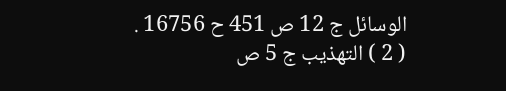الوسائل ج 12 ص 451 ح 16756 .
( 2 ) التهذيب ج 5 ص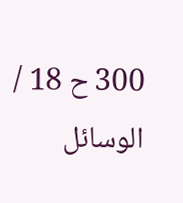300 ح 18 / الوسائل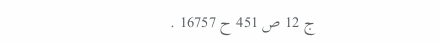ج 12 ص 451 ح 16757 .